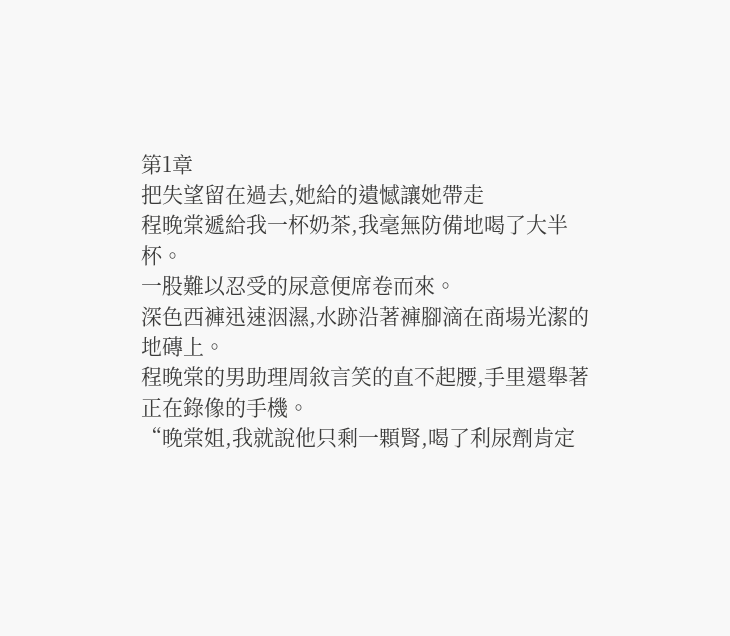第1章
把失望留在過去,她給的遺憾讓她帶走
程晚棠遞給我一杯奶茶,我毫無防備地喝了大半杯。
一股難以忍受的尿意便席卷而來。
深色西褲迅速洇濕,水跡沿著褲腳滴在商場光潔的地磚上。
程晚棠的男助理周敘言笑的直不起腰,手里還舉著正在錄像的手機。
“晚棠姐,我就說他只剩一顆腎,喝了利尿劑肯定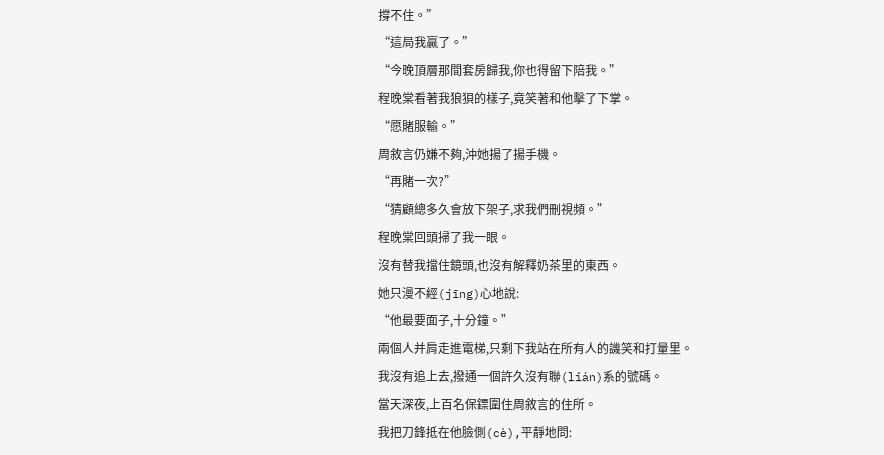撐不住。”
“這局我贏了。”
“今晚頂層那間套房歸我,你也得留下陪我。”
程晚棠看著我狼狽的樣子,竟笑著和他擊了下掌。
“愿賭服輸。”
周敘言仍嫌不夠,沖她揚了揚手機。
“再賭一次?”
“猜顧總多久會放下架子,求我們刪視頻。”
程晚棠回頭掃了我一眼。
沒有替我擋住鏡頭,也沒有解釋奶茶里的東西。
她只漫不經(jīng)心地說:
“他最要面子,十分鐘。”
兩個人并肩走進電梯,只剩下我站在所有人的譏笑和打量里。
我沒有追上去,撥通一個許久沒有聯(lián)系的號碼。
當天深夜,上百名保鏢圍住周敘言的住所。
我把刀鋒抵在他臉側(cè),平靜地問: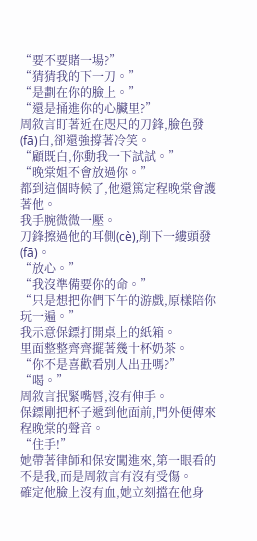“要不要賭一場?”
“猜猜我的下一刀。”
“是劃在你的臉上。”
“還是捅進你的心臟里?”
周敘言盯著近在咫尺的刀鋒,臉色發(fā)白,卻還強撐著冷笑。
“顧既白,你動我一下試試。”
“晚棠姐不會放過你。”
都到這個時候了,他還篤定程晚棠會護著他。
我手腕微微一壓。
刀鋒擦過他的耳側(cè),削下一縷頭發(fā)。
“放心。”
“我沒準備要你的命。”
“只是想把你們下午的游戲,原樣陪你玩一遍。”
我示意保鏢打開桌上的紙箱。
里面整整齊齊擺著幾十杯奶茶。
“你不是喜歡看別人出丑嗎?”
“喝。”
周敘言抿緊嘴唇,沒有伸手。
保鏢剛把杯子遞到他面前,門外便傳來程晚棠的聲音。
“住手!”
她帶著律師和保安闖進來,第一眼看的不是我,而是周敘言有沒有受傷。
確定他臉上沒有血,她立刻擋在他身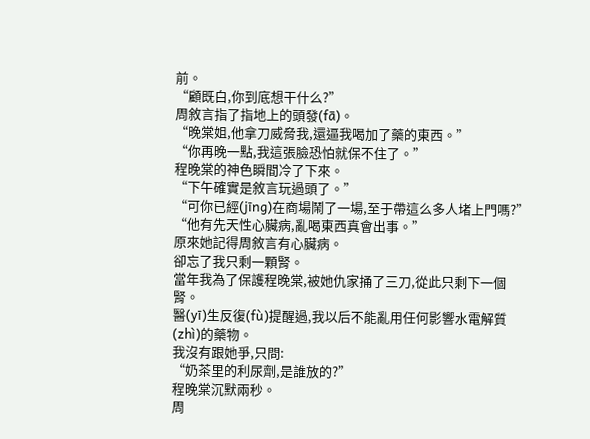前。
“顧既白,你到底想干什么?”
周敘言指了指地上的頭發(fā)。
“晚棠姐,他拿刀威脅我,還逼我喝加了藥的東西。”
“你再晚一點,我這張臉恐怕就保不住了。”
程晚棠的神色瞬間冷了下來。
“下午確實是敘言玩過頭了。”
“可你已經(jīng)在商場鬧了一場,至于帶這么多人堵上門嗎?”
“他有先天性心臟病,亂喝東西真會出事。”
原來她記得周敘言有心臟病。
卻忘了我只剩一顆腎。
當年我為了保護程晚棠,被她仇家捅了三刀,從此只剩下一個腎。
醫(yī)生反復(fù)提醒過,我以后不能亂用任何影響水電解質(zhì)的藥物。
我沒有跟她爭,只問:
“奶茶里的利尿劑,是誰放的?”
程晚棠沉默兩秒。
周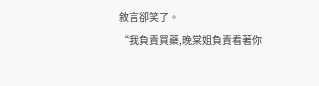敘言卻笑了。
“我負責買藥,晚棠姐負責看著你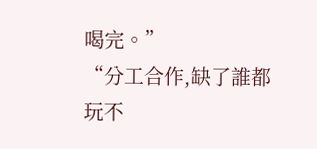喝完。”
“分工合作,缺了誰都玩不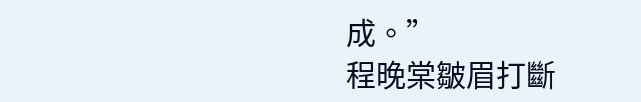成。”
程晚棠皺眉打斷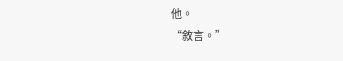他。
“敘言。”